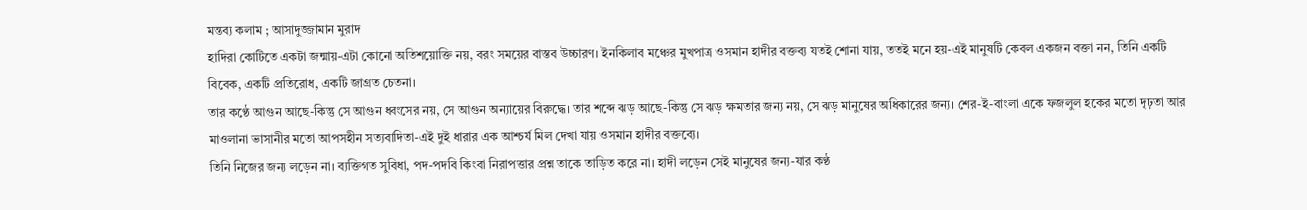মন্তব্য কলাম ; আসাদুজ্জামান মুরাদ
হাদিরা কোটিতে একটা জন্মায়-এটা কোনো অতিশয়োক্তি নয়, বরং সময়ের বাস্তব উচ্চারণ। ইনকিলাব মঞ্চের মুখপাত্র ওসমান হাদীর বক্তব্য যতই শোনা যায়, ততই মনে হয়-এই মানুষটি কেবল একজন বক্তা নন, তিনি একটি বিবেক, একটি প্রতিরোধ, একটি জাগ্রত চেতনা।
তার কণ্ঠে আগুন আছে-কিন্তু সে আগুন ধ্বংসের নয়, সে আগুন অন্যায়ের বিরুদ্ধে। তার শব্দে ঝড় আছে-কিন্তু সে ঝড় ক্ষমতার জন্য নয়, সে ঝড় মানুষের অধিকারের জন্য। শের-ই-বাংলা একে ফজলুল হকের মতো দৃঢ়তা আর মাওলানা ভাসানীর মতো আপসহীন সত্যবাদিতা-এই দুই ধারার এক আশ্চর্য মিল দেখা যায় ওসমান হাদীর বক্তব্যে।
তিনি নিজের জন্য লড়েন না। ব্যক্তিগত সুবিধা, পদ-পদবি কিংবা নিরাপত্তার প্রশ্ন তাকে তাড়িত করে না। হাদী লড়েন সেই মানুষের জন্য-যার কণ্ঠ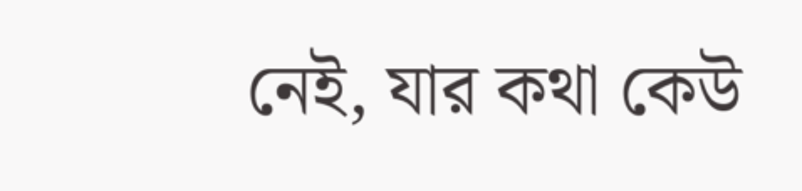নেই, যার কথা কেউ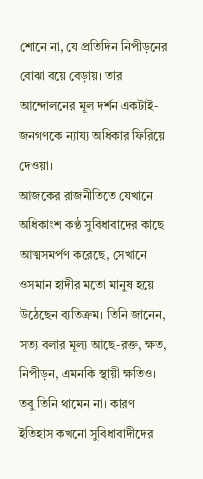শোনে না, যে প্রতিদিন নিপীড়নের বোঝা বয়ে বেড়ায়। তার আন্দোলনের মূল দর্শন একটাই-জনগণকে ন্যায্য অধিকার ফিরিয়ে দেওয়া।
আজকের রাজনীতিতে যেখানে অধিকাংশ কণ্ঠ সুবিধাবাদের কাছে আত্মসমর্পণ করেছে, সেখানে ওসমান হাদীর মতো মানুষ হয়ে উঠেছেন ব্যতিক্রম। তিনি জানেন, সত্য বলার মূল্য আছে-রক্ত, ক্ষত, নিপীড়ন, এমনকি স্থায়ী ক্ষতিও। তবু তিনি থামেন না। কারণ ইতিহাস কখনো সুবিধাবাদীদের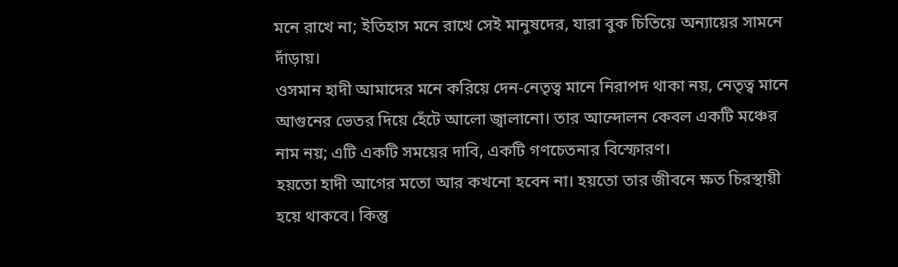মনে রাখে না; ইতিহাস মনে রাখে সেই মানুষদের, যারা বুক চিতিয়ে অন্যায়ের সামনে দাঁড়ায়।
ওসমান হাদী আমাদের মনে করিয়ে দেন-নেতৃত্ব মানে নিরাপদ থাকা নয়, নেতৃত্ব মানে আগুনের ভেতর দিয়ে হেঁটে আলো জ্বালানো। তার আন্দোলন কেবল একটি মঞ্চের নাম নয়; এটি একটি সময়ের দাবি, একটি গণচেতনার বিস্ফোরণ।
হয়তো হাদী আগের মতো আর কখনো হবেন না। হয়তো তার জীবনে ক্ষত চিরস্থায়ী হয়ে থাকবে। কিন্তু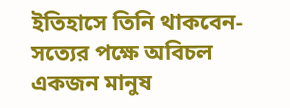ইতিহাসে তিনি থাকবেন-সত্যের পক্ষে অবিচল একজন মানুষ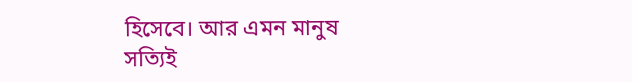হিসেবে। আর এমন মানুষ সত্যিই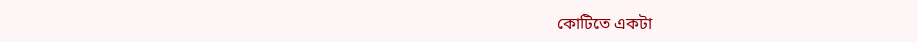কোটিতে একটা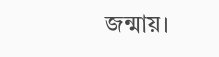জন্মায়।